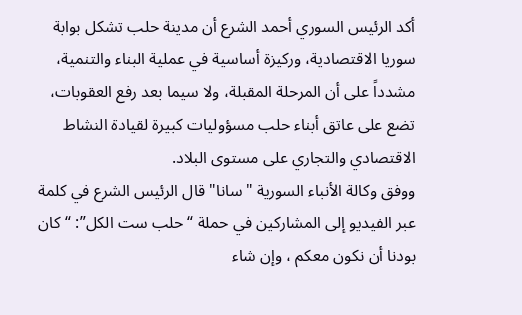أكد الرئيس السوري أحمد الشرع أن مدينة حلب تشكل بوابة سوريا الاقتصادية، وركيزة أساسية في عملية البناء والتنمية، مشدداً على أن المرحلة المقبلة، ولا سيما بعد رفع العقوبات، تضع على عاتق أبناء حلب مسؤوليات كبيرة لقيادة النشاط الاقتصادي والتجاري على مستوى البلاد.
ووفق وكالة الأنباء السورية "سانا" قال الرئيس الشرع في كلمة عبر الفيديو إلى المشاركين في حملة “حلب ست الكل”: “كان بودنا أن نكون معكم ، وإن شاء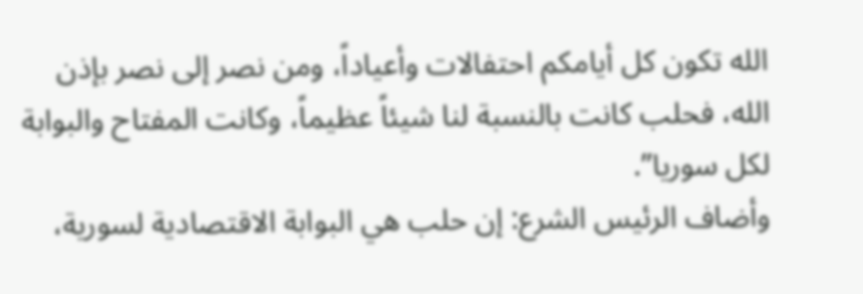الله تكون كل أيامكم احتفالات وأعياداً، ومن نصر إلى نصر بإذن الله، فحلب كانت بالنسبة لنا شيئاً عظيماً، وكانت المفتاح والبوابة لكل سوريا”.
وأضاف الرئيس الشرع: إن حلب هي البوابة الاقتصادية لسورية،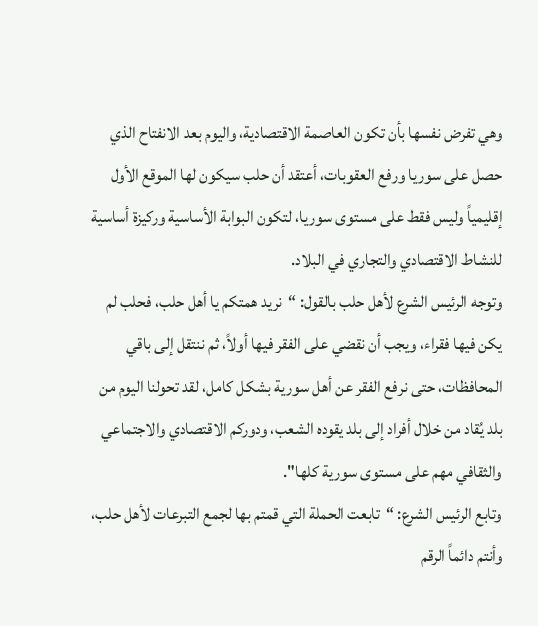وهي تفرض نفسها بأن تكون العاصمة الاقتصادية، واليوم بعد الانفتاح الذي حصل على سوريا ورفع العقوبات، أعتقد أن حلب سيكون لها الموقع الأول إقليمياً وليس فقط على مستوى سوريا، لتكون البوابة الأساسية وركيزة أساسية للنشاط الاقتصادي والتجاري في البلاد.
وتوجه الرئيس الشرع لأهل حلب بالقول: “نريد همتكم يا أهل حلب، فحلب لم يكن فيها فقراء، ويجب أن نقضي على الفقر فيها أولاً، ثم ننتقل إلى باقي المحافظات، حتى نرفع الفقر عن أهل سورية بشكل كامل، لقد تحولنا اليوم من بلد يُقاد من خلال أفراد إلى بلد يقوده الشعب، ودوركم الاقتصادي والاجتماعي والثقافي مهم على مستوى سورية كلها".
وتابع الرئيس الشرع: “تابعت الحملة التي قمتم بها لجمع التبرعات لأهل حلب، وأنتم دائماً الرقم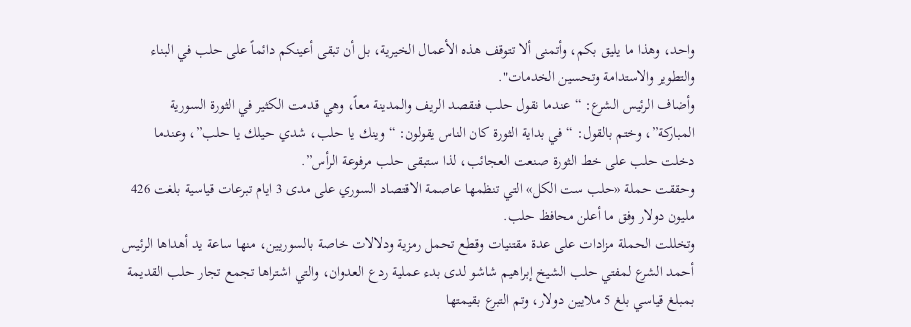واحد، وهذا ما يليق بكم، وأتمنى ألا تتوقف هذه الأعمال الخيرية، بل أن تبقى أعينكم دائماً على حلب في البناء والتطوير والاستدامة وتحسين الخدمات".
وأضاف الرئيس الشرع: “عندما نقول حلب فنقصد الريف والمدينة معاً، وهي قدمت الكثير في الثورة السورية المباركة”، وختم بالقول: “في بداية الثورة كان الناس يقولون: “وينك يا حلب، شدي حيلك يا حلب”، وعندما دخلت حلب على خط الثورة صنعت العجائب، لذا ستبقى حلب مرفوعة الرأس”.
وحققت حملة «حلب ست الكل» التي تنظمها عاصمة الاقتصاد السوري على مدى 3 ايام تبرعات قياسية بلغت 426 مليون دولار وفق ما أعلن محافظ حلب.
وتخللت الحملة مزادات على عدة مقتنيات وقطع تحمل رمزية ودلالات خاصة بالسوريين، منها ساعة يد أهداها الرئيس أحمد الشرع لمفتي حلب الشيخ إبراهيم شاشو لدى بدء عملية ردع العدوان، والتي اشتراها تجمع تجار حلب القديمة بمبلغ قياسي بلغ 5 ملايين دولار، وتم التبرع بقيمتها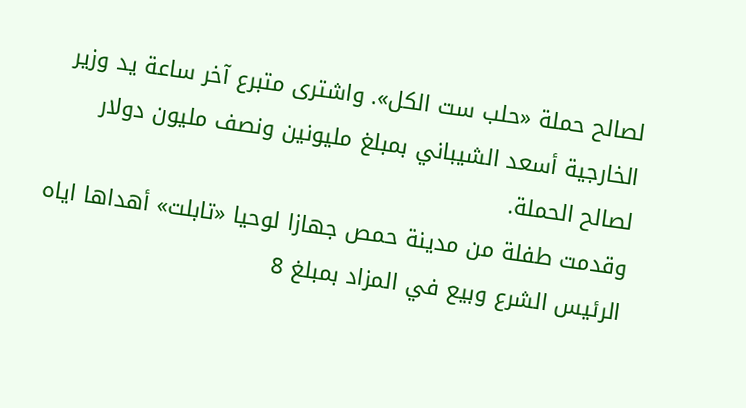لصالح حملة «حلب ست الكل». واشترى متبرع آخر ساعة يد وزير الخارجية أسعد الشيباني بمبلغ مليونين ونصف مليون دولار لصالح الحملة.
وقدمت طفلة من مدينة حمص جهازا لوحيا «تابلت» أهداها اياه الرئيس الشرع وبيع في المزاد بمبلغ 8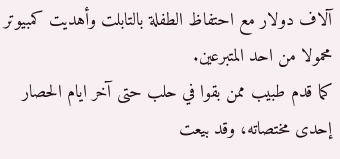آلاف دولار مع احتفاظ الطفلة بالتابلت وأهديت كمبيوتر محمولا من احد المتبرعين.
كما قدم طبيب ممن بقوا في حلب حتى آخر ايام الحصار إحدى مختصاته، وقد بيعت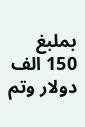بملبغ 150 الف دولار وتم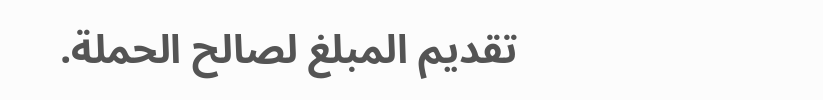تقديم المبلغ لصالح الحملة.